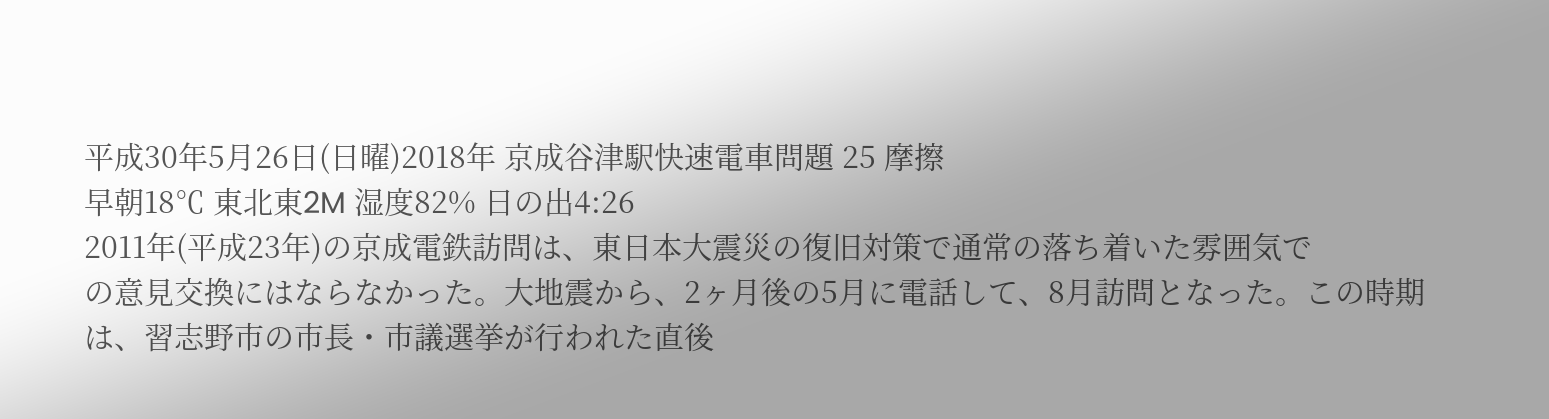平成30年5月26日(日曜)2018年 京成谷津駅快速電車問題 25 摩擦
早朝18℃ 東北東2M 湿度82% 日の出4:26
2011年(平成23年)の京成電鉄訪問は、東日本大震災の復旧対策で通常の落ち着いた雰囲気で
の意見交換にはならなかった。大地震から、2ヶ月後の5月に電話して、8月訪問となった。この時期
は、習志野市の市長・市議選挙が行われた直後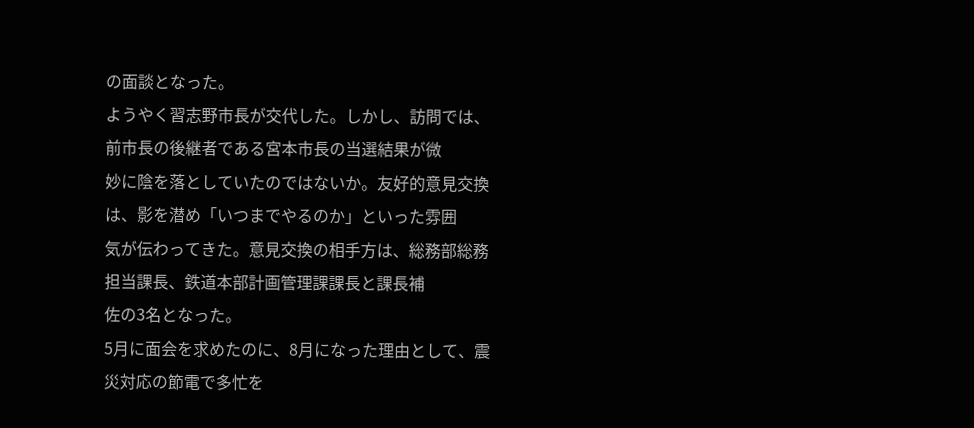の面談となった。
ようやく習志野市長が交代した。しかし、訪問では、前市長の後継者である宮本市長の当選結果が微
妙に陰を落としていたのではないか。友好的意見交換は、影を潜め「いつまでやるのか」といった雰囲
気が伝わってきた。意見交換の相手方は、総務部総務担当課長、鉄道本部計画管理課課長と課長補
佐の3名となった。
5月に面会を求めたのに、8月になった理由として、震災対応の節電で多忙を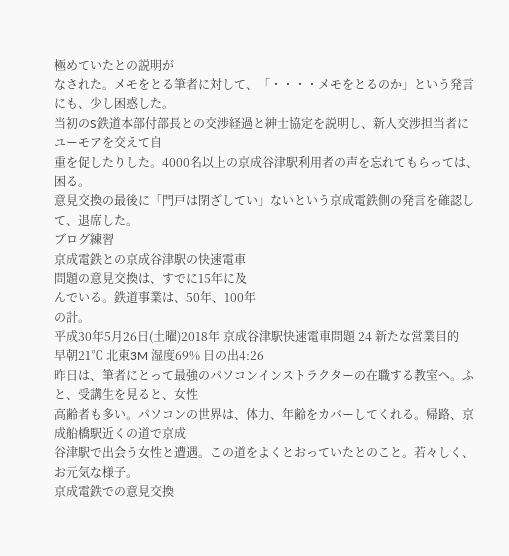極めていたとの説明が
なされた。メモをとる筆者に対して、「・・・・メモをとるのか」という発言にも、少し困惑した。
当初のS鉄道本部付部長との交渉経過と紳士協定を説明し、新人交渉担当者にユーモアを交えて自
重を促したりした。4000名以上の京成谷津駅利用者の声を忘れてもらっては、困る。
意見交換の最後に「門戸は閉ざしてい」ないという京成電鉄側の発言を確認して、退席した。
ブログ練習
京成電鉄との京成谷津駅の快速電車
問題の意見交換は、すでに15年に及
んでいる。鉄道事業は、50年、100年
の計。
平成30年5月26日(土曜)2018年 京成谷津駅快速電車問題 24 新たな営業目的
早朝21℃ 北東3M 湿度69% 日の出4:26
昨日は、筆者にとって最強のパソコンインストラクターの在職する教室へ。ふと、受講生を見ると、女性
高齢者も多い。パソコンの世界は、体力、年齢をカバーしてくれる。帰路、京成船橋駅近くの道で京成
谷津駅で出会う女性と遭遇。この道をよくとおっていたとのこと。若々しく、お元気な様子。
京成電鉄での意見交換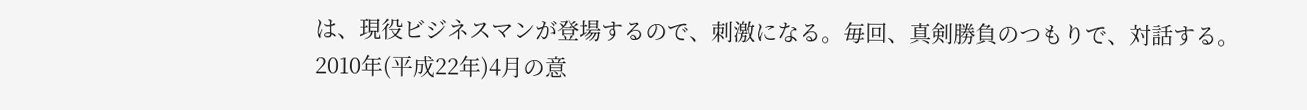は、現役ビジネスマンが登場するので、刺激になる。毎回、真剣勝負のつもりで、対話する。
2010年(平成22年)4月の意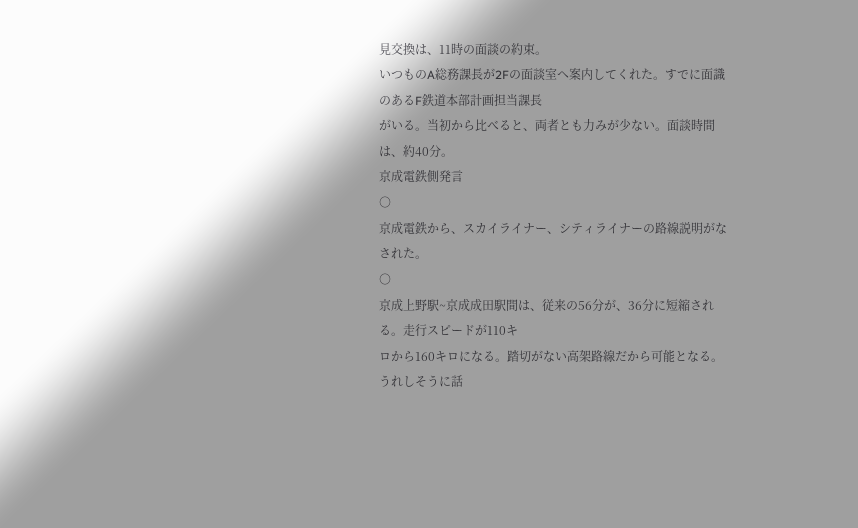見交換は、11時の面談の約束。
いつものA総務課長が2Fの面談室へ案内してくれた。すでに面識のあるF鉄道本部計画担当課長
がいる。当初から比べると、両者とも力みが少ない。面談時間は、約40分。
京成電鉄側発言
○
京成電鉄から、スカイライナー、シティライナーの路線説明がなされた。
○
京成上野駅~京成成田駅間は、従来の56分が、36分に短縮される。走行スピードが110キ
ロから160キロになる。踏切がない高架路線だから可能となる。うれしそうに話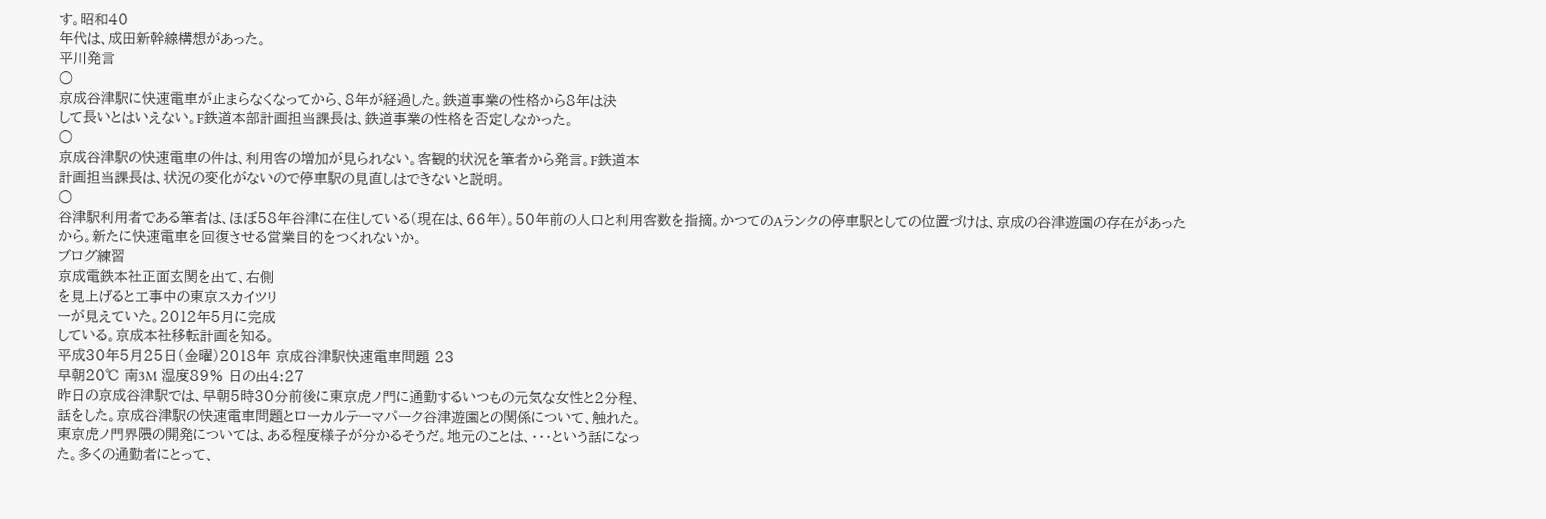す。昭和40
年代は、成田新幹線構想があった。
平川発言
○
京成谷津駅に快速電車が止まらなくなってから、8年が経過した。鉄道事業の性格から8年は決
して長いとはいえない。F鉄道本部計画担当課長は、鉄道事業の性格を否定しなかった。
○
京成谷津駅の快速電車の件は、利用客の増加が見られない。客観的状況を筆者から発言。F鉄道本
計画担当課長は、状況の変化がないので停車駅の見直しはできないと説明。
○
谷津駅利用者である筆者は、ほぼ58年谷津に在住している(現在は、66年)。50年前の人口と利用客数を指摘。かつてのAランクの停車駅としての位置づけは、京成の谷津遊園の存在があったから。新たに快速電車を回復させる営業目的をつくれないか。
ブログ練習
京成電鉄本社正面玄関を出て、右側
を見上げると工事中の東京スカイツリ
ーが見えていた。2012年5月に完成
している。京成本社移転計画を知る。
平成30年5月25日(金曜)2018年 京成谷津駅快速電車問題 23
早朝20℃ 南3M 湿度89% 日の出4:27
昨日の京成谷津駅では、早朝5時30分前後に東京虎ノ門に通勤するいつもの元気な女性と2分程、
話をした。京成谷津駅の快速電車問題とローカルテーマパーク谷津遊園との関係について、触れた。
東京虎ノ門界隈の開発については、ある程度様子が分かるそうだ。地元のことは、・・・という話になっ
た。多くの通勤者にとって、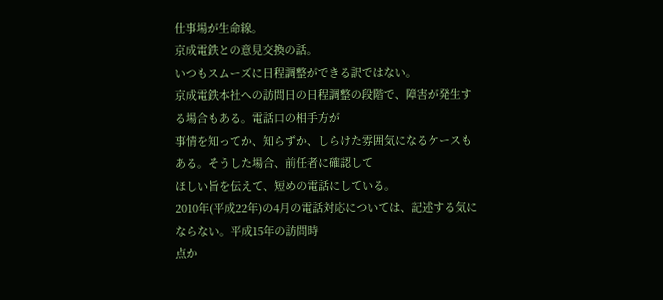仕事場が生命線。
京成電鉄との意見交換の話。
いつもスムーズに日程調整ができる訳ではない。
京成電鉄本社への訪問日の日程調整の段階で、障害が発生する場合もある。電話口の相手方が
事情を知ってか、知らずか、しらけた雰囲気になるケースもある。そうした場合、前任者に確認して
ほしい旨を伝えて、短めの電話にしている。
2010年(平成22年)の4月の電話対応については、記述する気にならない。平成15年の訪問時
点か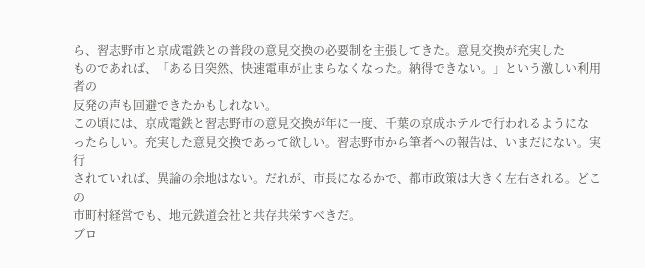ら、習志野市と京成電鉄との普段の意見交換の必要制を主張してきた。意見交換が充実した
ものであれば、「ある日突然、快速電車が止まらなくなった。納得できない。」という激しい利用者の
反発の声も回避できたかもしれない。
この頃には、京成電鉄と習志野市の意見交換が年に一度、千葉の京成ホテルで行われるようにな
ったらしい。充実した意見交換であって欲しい。習志野市から筆者への報告は、いまだにない。実行
されていれば、異論の余地はない。だれが、市長になるかで、都市政策は大きく左右される。どこの
市町村経営でも、地元鉄道会社と共存共栄すべきだ。
ブロ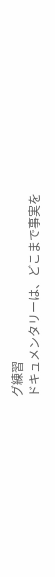グ練習
ドキュメンタリーは、どこまで事実を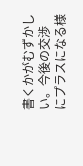書くかがむずかしい。今後の交渉
にプラスになる様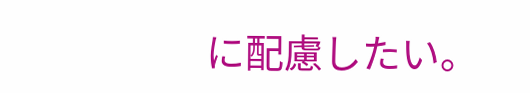に配慮したい。